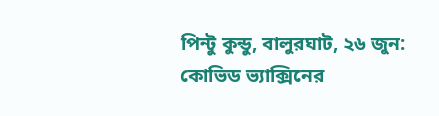পিন্টু কুন্ডু, বালুরঘাট, ২৬ জুন: কোভিড ভ্যাক্সিনের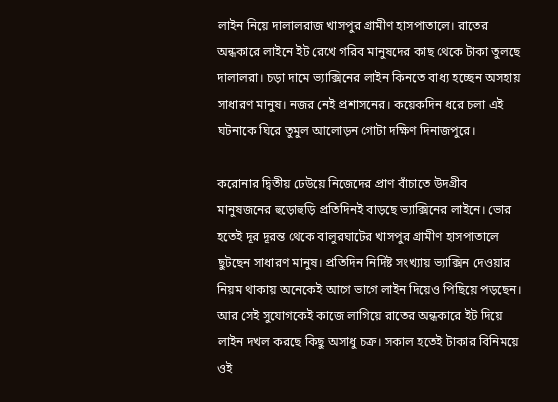লাইন নিয়ে দালালরাজ খাসপুর গ্রামীণ হাসপাতালে। রাতের অন্ধকারে লাইনে ইট রেখে গরিব মানুষদের কাছ থেকে টাকা তুলছে দালালরা। চড়া দামে ভ্যাক্সিনের লাইন কিনতে বাধ্য হচ্ছেন অসহায় সাধারণ মানুষ। নজর নেই প্রশাসনের। কয়েকদিন ধরে চলা এই ঘটনাকে ঘিরে তুমুল আলোড়ন গোটা দক্ষিণ দিনাজপুরে।

করোনার দ্বিতীয় ঢেউয়ে নিজেদের প্রাণ বাঁচাতে উদগ্রীব মানুষজনের হুড়োহুড়ি প্রতিদিনই বাড়ছে ভ্যাক্সিনের লাইনে। ভোর হতেই দূর দূরন্ত থেকে বালুরঘাটের খাসপুর গ্রামীণ হাসপাতালে ছুটছেন সাধারণ মানুষ। প্রতিদিন নির্দিষ্ট সংখ্যায় ভ্যাক্সিন দেওয়ার নিয়ম থাকায় অনেকেই আগে ভাগে লাইন দিয়েও পিছিয়ে পড়ছেন। আর সেই সুযোগকেই কাজে লাগিয়ে রাতের অন্ধকারে ইট দিয়ে লাইন দখল করছে কিছু অসাধু চক্র। সকাল হতেই টাকার বিনিময়ে ওই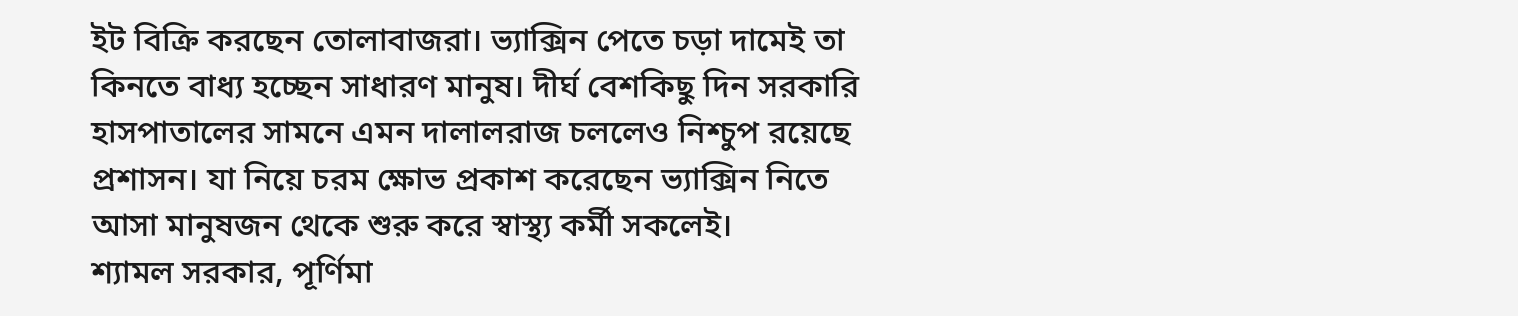ইট বিক্রি করছেন তোলাবাজরা। ভ্যাক্সিন পেতে চড়া দামেই তা কিনতে বাধ্য হচ্ছেন সাধারণ মানুষ। দীর্ঘ বেশকিছু দিন সরকারি হাসপাতালের সামনে এমন দালালরাজ চললেও নিশ্চুপ রয়েছে প্রশাসন। যা নিয়ে চরম ক্ষোভ প্রকাশ করেছেন ভ্যাক্সিন নিতে আসা মানুষজন থেকে শুরু করে স্বাস্থ্য কর্মী সকলেই।
শ্যামল সরকার, পূর্ণিমা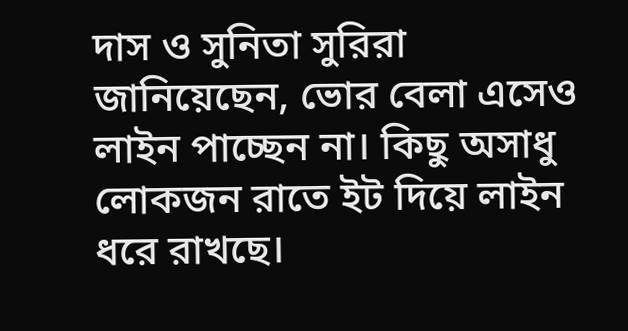দাস ও সুনিতা সুরিরা জানিয়েছেন, ভোর বেলা এসেও লাইন পাচ্ছেন না। কিছু অসাধু লোকজন রাতে ইট দিয়ে লাইন ধরে রাখছে।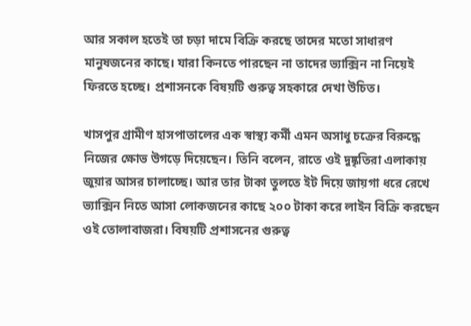আর সকাল হতেই তা চড়া দামে বিক্রি করছে তাদের মতো সাধারণ মানুষজনের কাছে। যারা কিনতে পারছেন না তাদের ভ্যাক্সিন না নিয়েই ফিরতে হচ্ছে। প্রশাসনকে বিষয়টি গুরুত্ব সহকারে দেখা উচিত।

খাসপুর গ্রামীণ হাসপাতালের এক স্বাস্থ্য কর্মী এমন অসাধু চক্রের বিরুদ্ধে নিজের ক্ষোভ উগড়ে দিয়েছেন। তিনি বলেন, রাতে ওই দুষ্কৃতিরা এলাকায় জুয়ার আসর চালাচ্ছে। আর তার টাকা তুলতে ইট দিয়ে জায়গা ধরে রেখে ভ্যাক্সিন নিতে আসা লোকজনের কাছে ২০০ টাকা করে লাইন বিক্রি করছেন ওই তোলাবাজরা। বিষয়টি প্রশাসনের গুরুত্ব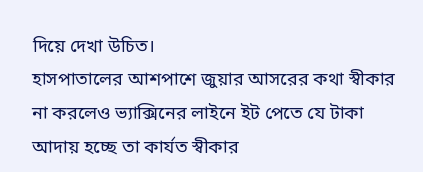দিয়ে দেখা উচিত।
হাসপাতালের আশপাশে জুয়ার আসরের কথা স্বীকার না করলেও ভ্যাক্সিনের লাইনে ইট পেতে যে টাকা আদায় হচ্ছে তা কার্যত স্বীকার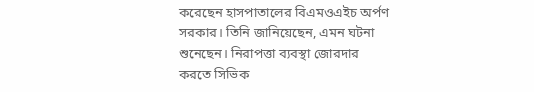করেছেন হাসপাতালের বিএমওএইচ অর্পণ সরকার। তিনি জানিয়েছেন, এমন ঘটনা শুনেছেন। নিরাপত্তা ব্যবস্থা জোরদার করতে সিভিক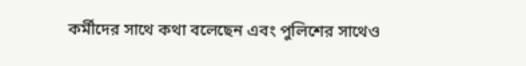কর্মীদের সাথে কথা বলেছেন এবং পুলিশের সাথেও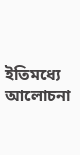ইতিমধ্যে আলোচনা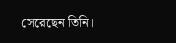সেরেছেন তিনি।